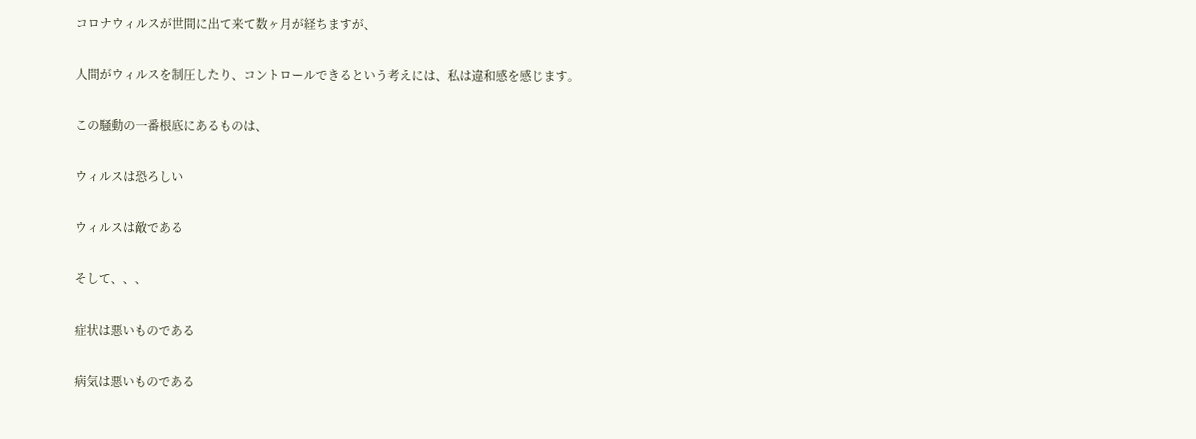コロナウィルスが世間に出て来て数ヶ月が経ちますが、

人間がウィルスを制圧したり、コントロールできるという考えには、私は違和感を感じます。

この騒動の一番根底にあるものは、

ウィルスは恐ろしい

ウィルスは敵である

そして、、、

症状は悪いものである

病気は悪いものである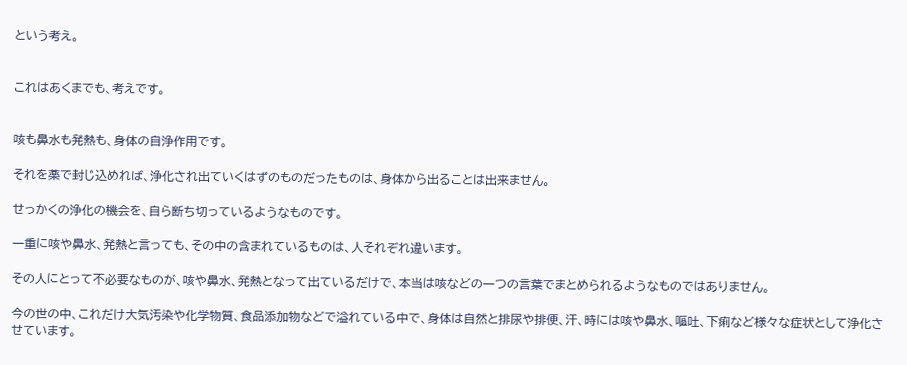という考え。


これはあくまでも、考えです。


咳も鼻水も発熱も、身体の自浄作用です。

それを薬で封じ込めれば、浄化され出ていくはずのものだったものは、身体から出ることは出来ません。

せっかくの浄化の機会を、自ら断ち切っているようなものです。

一重に咳や鼻水、発熱と言っても、その中の含まれているものは、人それぞれ違います。

その人にとって不必要なものが、咳や鼻水、発熱となって出ているだけで、本当は咳などの一つの言葉でまとめられるようなものではありません。

今の世の中、これだけ大気汚染や化学物質、食品添加物などで溢れている中で、身体は自然と排尿や排便、汗、時には咳や鼻水、嘔吐、下痢など様々な症状として浄化させています。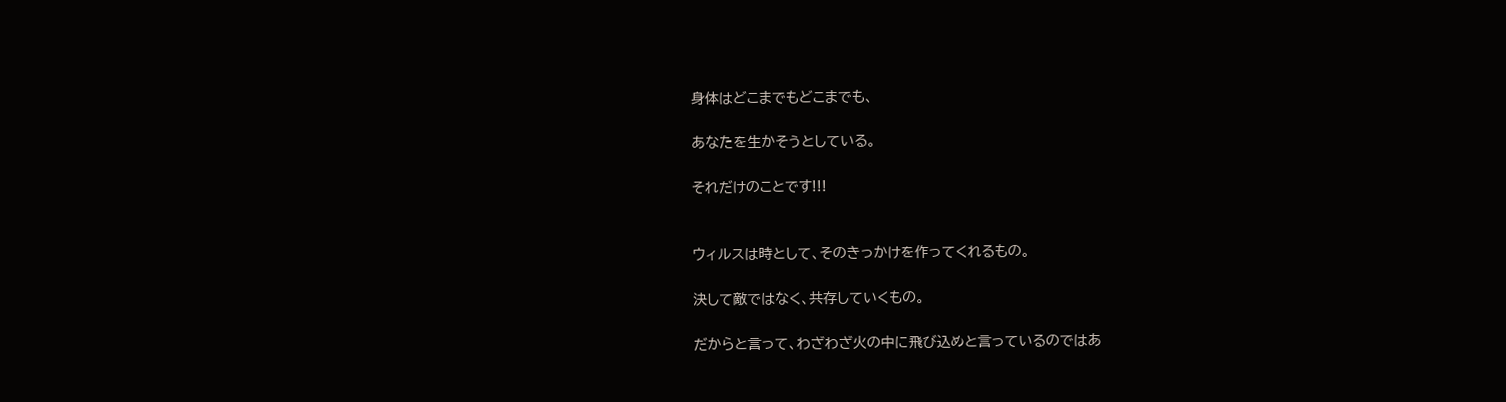身体はどこまでもどこまでも、

あなたを生かそうとしている。

それだけのことです!!!


ウィルスは時として、そのきっかけを作ってくれるもの。

決して敵ではなく、共存していくもの。

だからと言って、わざわざ火の中に飛び込めと言っているのではあ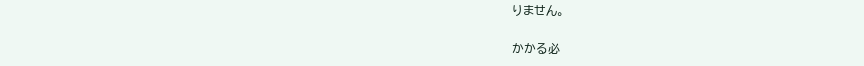りません。

かかる必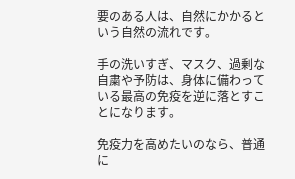要のある人は、自然にかかるという自然の流れです。

手の洗いすぎ、マスク、過剰な自粛や予防は、身体に備わっている最高の免疫を逆に落とすことになります。

免疫力を高めたいのなら、普通に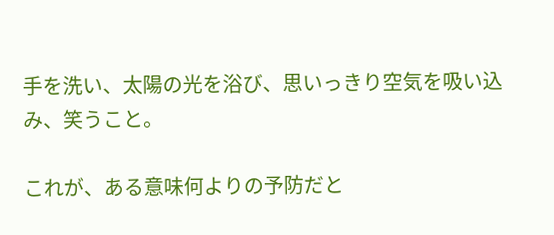手を洗い、太陽の光を浴び、思いっきり空気を吸い込み、笑うこと。

これが、ある意味何よりの予防だと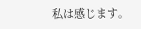私は感じます。